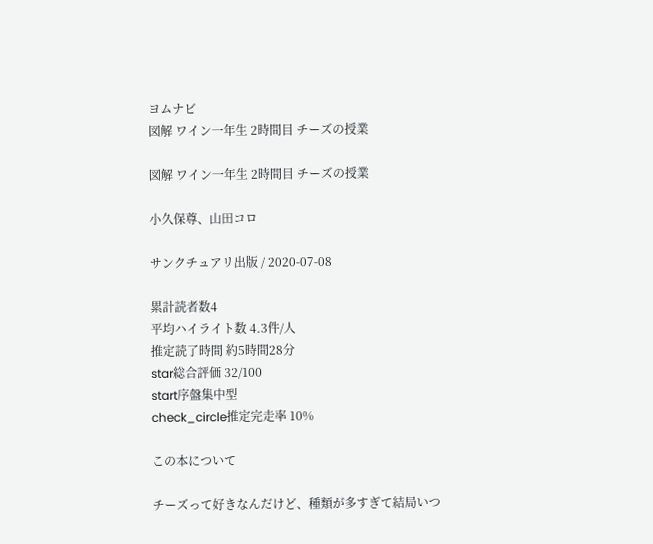ヨムナビ
図解 ワイン一年生 2時間目 チーズの授業

図解 ワイン一年生 2時間目 チーズの授業

小久保尊、山田コロ

サンクチュアリ出版 / 2020-07-08

累計読者数4
平均ハイライト数 4.3件/人
推定読了時間 約5時間28分
star総合評価 32/100
start序盤集中型
check_circle推定完走率 10%

この本について

チーズって好きなんだけど、種類が多すぎて結局いつ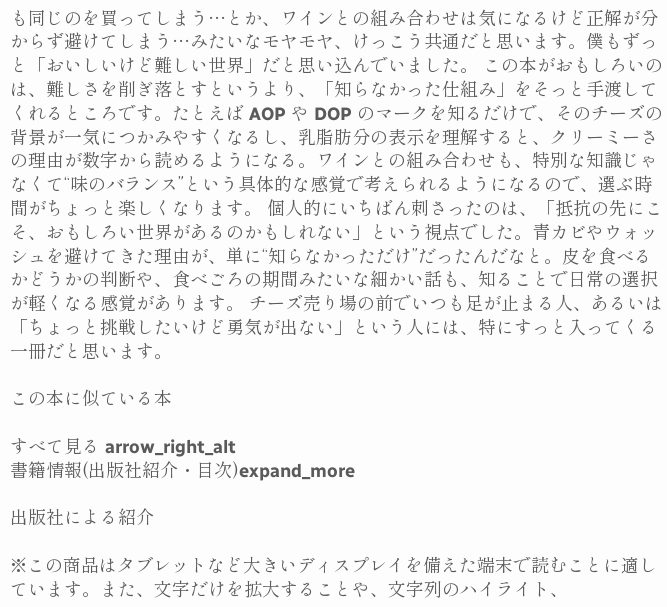も同じのを買ってしまう…とか、ワインとの組み合わせは気になるけど正解が分からず避けてしまう…みたいなモヤモヤ、けっこう共通だと思います。僕もずっと「おいしいけど難しい世界」だと思い込んでいました。 この本がおもしろいのは、難しさを削ぎ落とすというより、「知らなかった仕組み」をそっと手渡してくれるところです。たとえば AOP や DOP のマークを知るだけで、そのチーズの背景が一気につかみやすくなるし、乳脂肪分の表示を理解すると、クリーミーさの理由が数字から読めるようになる。ワインとの組み合わせも、特別な知識じゃなくて“味のバランス”という具体的な感覚で考えられるようになるので、選ぶ時間がちょっと楽しくなります。 個人的にいちばん刺さったのは、「抵抗の先にこそ、おもしろい世界があるのかもしれない」という視点でした。青カビやウォッシュを避けてきた理由が、単に“知らなかっただけ”だったんだなと。皮を食べるかどうかの判断や、食べごろの期間みたいな細かい話も、知ることで日常の選択が軽くなる感覚があります。 チーズ売り場の前でいつも足が止まる人、あるいは「ちょっと挑戦したいけど勇気が出ない」という人には、特にすっと入ってくる一冊だと思います。

この本に似ている本

すべて見る arrow_right_alt
書籍情報(出版社紹介・目次)expand_more

出版社による紹介

※この商品はタブレットなど大きいディスプレイを備えた端末で読むことに適しています。また、文字だけを拡大することや、文字列のハイライト、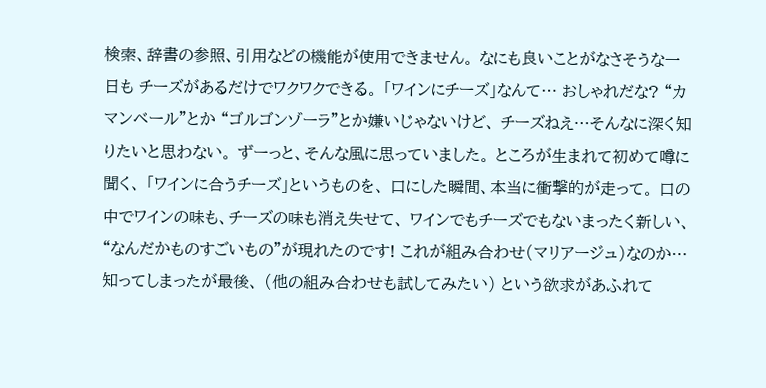検索、辞書の参照、引用などの機能が使用できません。 なにも良いことがなさそうな一日も チーズがあるだけでワクワクできる。 「ワインにチーズ」なんて… おしゃれだな? “カマンベール”とか “ゴルゴンゾーラ”とか嫌いじゃないけど、 チーズねえ…そんなに深く知りたいと思わない。 ずーっと、そんな風に思っていました。 ところが生まれて初めて噂に聞く、 「ワインに合うチーズ」というものを、 口にした瞬間、本当に衝撃的が走って。 口の中でワインの味も、チーズの味も消え失せて、 ワインでもチーズでもないまったく新しい、 “なんだかものすごいもの”が現れたのです! これが組み合わせ(マリアージュ)なのか… 知ってしまったが最後、 (他の組み合わせも試してみたい) という欲求があふれて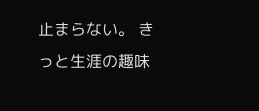止まらない。 きっと生涯の趣味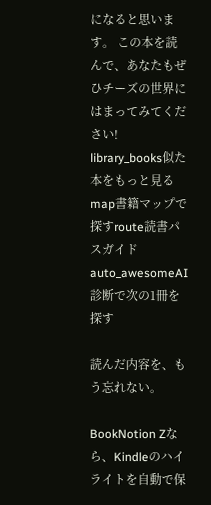になると思います。 この本を読んで、あなたもぜひチーズの世界にはまってみてください!
library_books似た本をもっと見るmap書籍マップで探すroute読書パスガイドauto_awesomeAI診断で次の1冊を探す

読んだ内容を、もう忘れない。

BookNotion Zなら、Kindleのハイライトを自動で保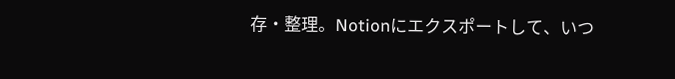存・整理。Notionにエクスポートして、いつ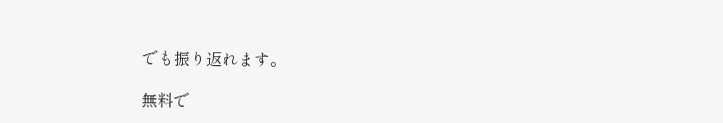でも振り返れます。

無料で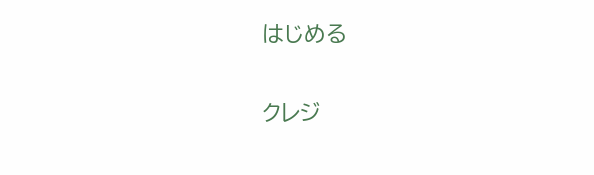はじめる

クレジ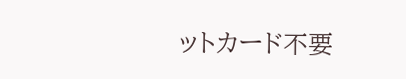ットカード不要